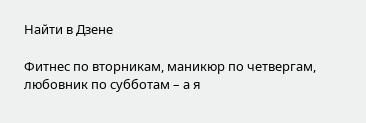Найти в Дзене

Фитнес по вторникам, маникюр по четвергам, любовник по субботам – а я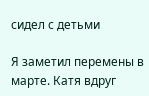сидел с детьми

Я заметил перемены в марте. Катя вдруг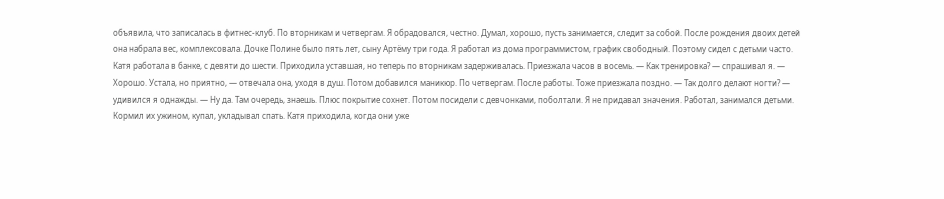объявила, что записалась в фитнес-клуб. По вторникам и четвергам. Я обрадовался, честно. Думал, хорошо, пусть занимается, следит за собой. После рождения двоих детей она набрала вес, комплексовала. Дочке Полине было пять лет, сыну Артёму три года. Я работал из дома программистом, график свободный. Поэтому сидел с детьми часто. Катя работала в банке, с девяти до шести. Приходила уставшая, но теперь по вторникам задерживалась. Приезжала часов в восемь. — Как тренировка? — спрашивал я. — Хорошо. Устала, но приятно, — отвечала она, уходя в душ. Потом добавился маникюр. По четвергам. После работы. Тоже приезжала поздно. — Так долго делают ногти? — удивился я однажды. — Ну да. Там очередь, знаешь. Плюс покрытие сохнет. Потом посидели с девчонками, поболтали. Я не придавал значения. Работал, занимался детьми. Кормил их ужином, купал, укладывал спать. Катя приходила, когда они уже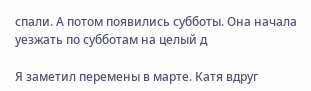спали. А потом появились субботы. Она начала уезжать по субботам на целый д

Я заметил перемены в марте. Катя вдруг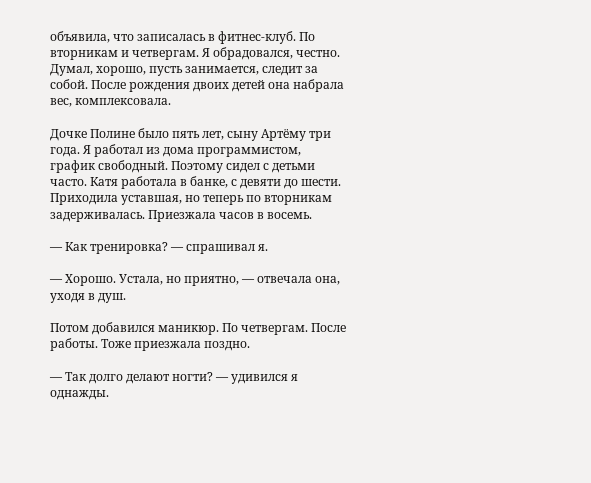объявила, что записалась в фитнес-клуб. По вторникам и четвергам. Я обрадовался, честно. Думал, хорошо, пусть занимается, следит за собой. После рождения двоих детей она набрала вес, комплексовала.

Дочке Полине было пять лет, сыну Артёму три года. Я работал из дома программистом, график свободный. Поэтому сидел с детьми часто. Катя работала в банке, с девяти до шести. Приходила уставшая, но теперь по вторникам задерживалась. Приезжала часов в восемь.

— Как тренировка? — спрашивал я.

— Хорошо. Устала, но приятно, — отвечала она, уходя в душ.

Потом добавился маникюр. По четвергам. После работы. Тоже приезжала поздно.

— Так долго делают ногти? — удивился я однажды.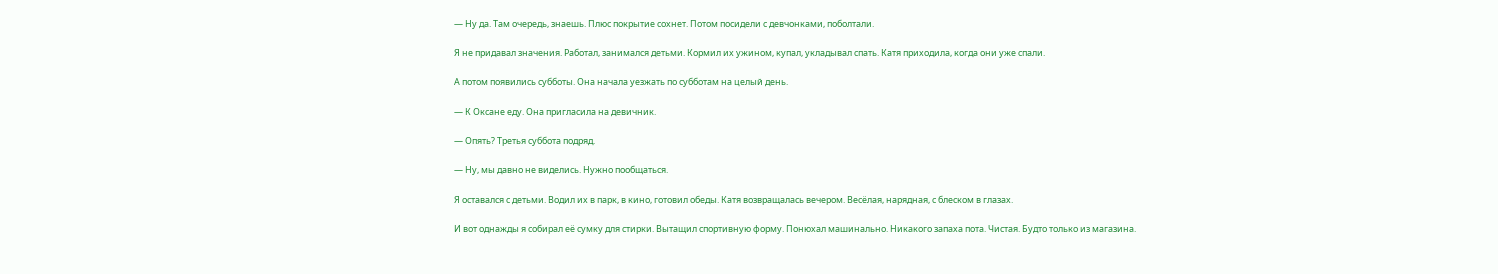— Ну да. Там очередь, знаешь. Плюс покрытие сохнет. Потом посидели с девчонками, поболтали.

Я не придавал значения. Работал, занимался детьми. Кормил их ужином, купал, укладывал спать. Катя приходила, когда они уже спали.

А потом появились субботы. Она начала уезжать по субботам на целый день.

— К Оксане еду. Она пригласила на девичник.

— Опять? Третья суббота подряд.

— Ну, мы давно не виделись. Нужно пообщаться.

Я оставался с детьми. Водил их в парк, в кино, готовил обеды. Катя возвращалась вечером. Весёлая, нарядная, с блеском в глазах.

И вот однажды я собирал её сумку для стирки. Вытащил спортивную форму. Понюхал машинально. Никакого запаха пота. Чистая. Будто только из магазина.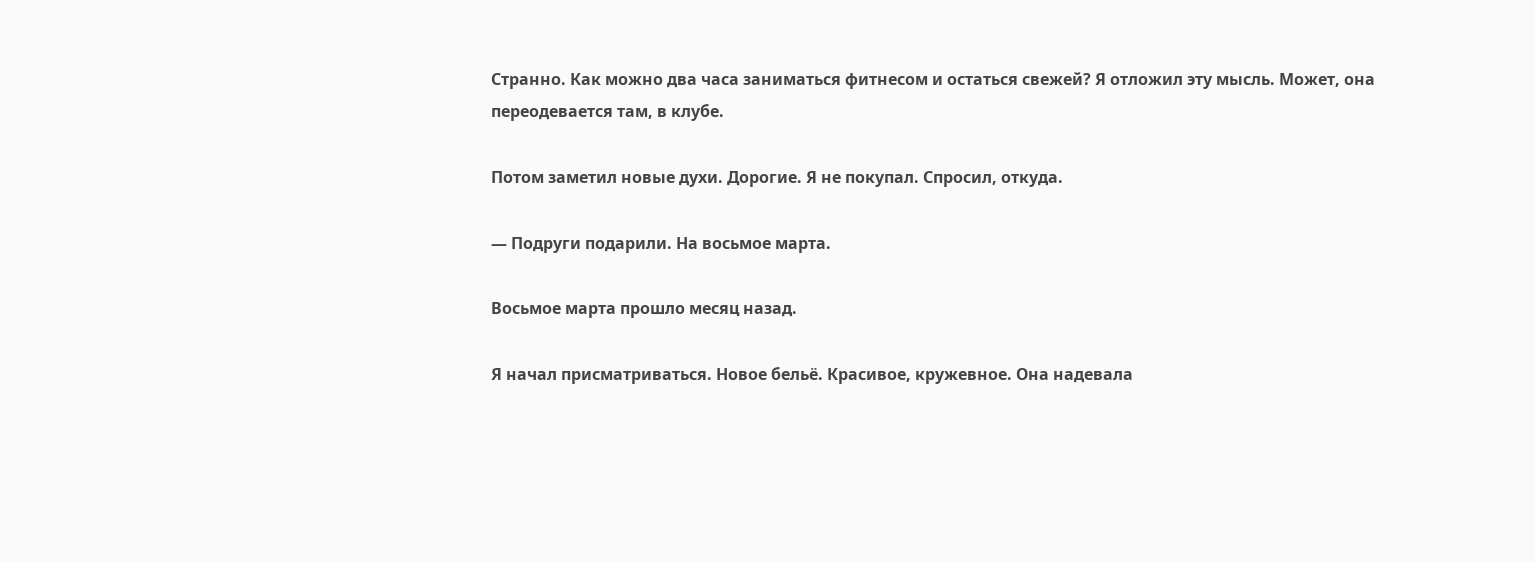Странно. Как можно два часа заниматься фитнесом и остаться свежей? Я отложил эту мысль. Может, она переодевается там, в клубе.

Потом заметил новые духи. Дорогие. Я не покупал. Спросил, откуда.

— Подруги подарили. На восьмое марта.

Восьмое марта прошло месяц назад.

Я начал присматриваться. Новое бельё. Красивое, кружевное. Она надевала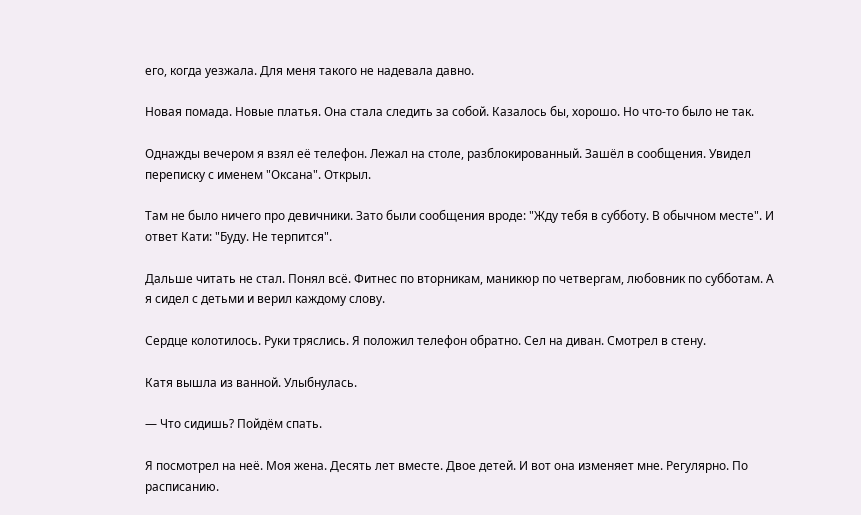его, когда уезжала. Для меня такого не надевала давно.

Новая помада. Новые платья. Она стала следить за собой. Казалось бы, хорошо. Но что-то было не так.

Однажды вечером я взял её телефон. Лежал на столе, разблокированный. Зашёл в сообщения. Увидел переписку с именем "Оксана". Открыл.

Там не было ничего про девичники. Зато были сообщения вроде: "Жду тебя в субботу. В обычном месте". И ответ Кати: "Буду. Не терпится".

Дальше читать не стал. Понял всё. Фитнес по вторникам, маникюр по четвергам, любовник по субботам. А я сидел с детьми и верил каждому слову.

Сердце колотилось. Руки тряслись. Я положил телефон обратно. Сел на диван. Смотрел в стену.

Катя вышла из ванной. Улыбнулась.

— Что сидишь? Пойдём спать.

Я посмотрел на неё. Моя жена. Десять лет вместе. Двое детей. И вот она изменяет мне. Регулярно. По расписанию.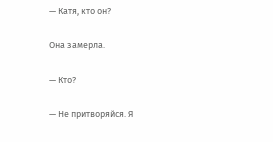— Катя, кто он?

Она замерла.

— Кто?

— Не притворяйся. Я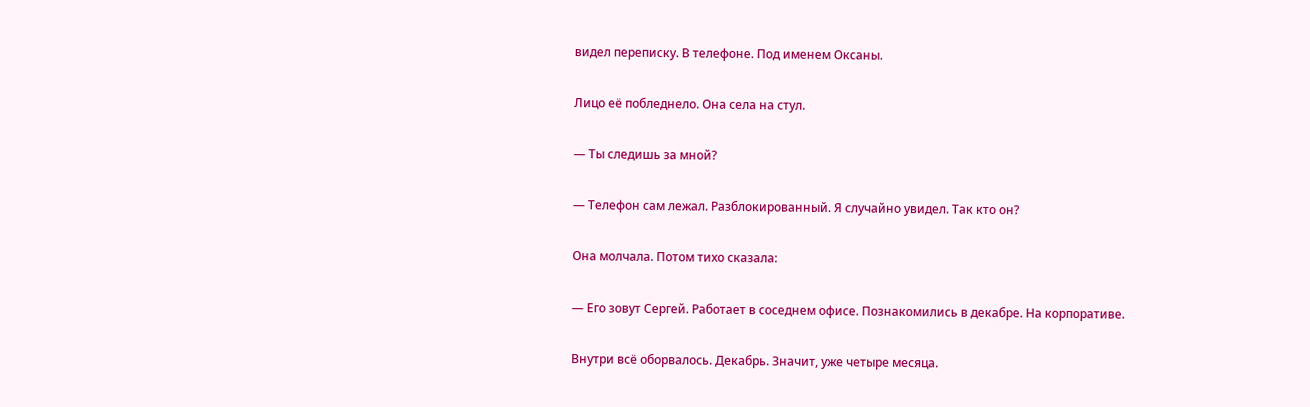видел переписку. В телефоне. Под именем Оксаны.

Лицо её побледнело. Она села на стул.

— Ты следишь за мной?

— Телефон сам лежал. Разблокированный. Я случайно увидел. Так кто он?

Она молчала. Потом тихо сказала:

— Его зовут Сергей. Работает в соседнем офисе. Познакомились в декабре. На корпоративе.

Внутри всё оборвалось. Декабрь. Значит, уже четыре месяца.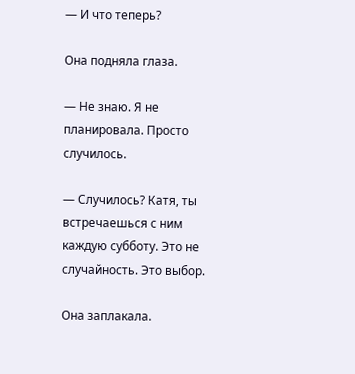— И что теперь?

Она подняла глаза.

— Не знаю. Я не планировала. Просто случилось.

— Случилось? Катя, ты встречаешься с ним каждую субботу. Это не случайность. Это выбор.

Она заплакала.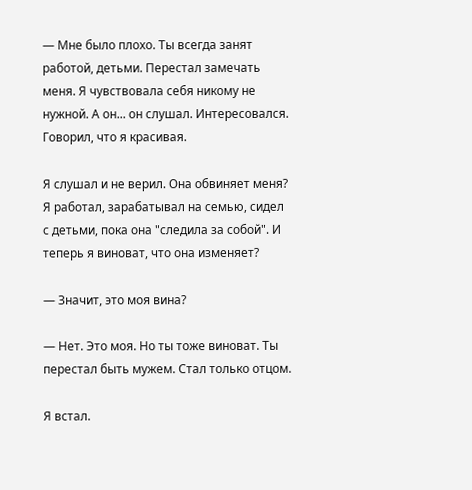— Мне было плохо. Ты всегда занят работой, детьми. Перестал замечать меня. Я чувствовала себя никому не нужной. А он... он слушал. Интересовался. Говорил, что я красивая.

Я слушал и не верил. Она обвиняет меня? Я работал, зарабатывал на семью, сидел с детьми, пока она "следила за собой". И теперь я виноват, что она изменяет?

— Значит, это моя вина?

— Нет. Это моя. Но ты тоже виноват. Ты перестал быть мужем. Стал только отцом.

Я встал.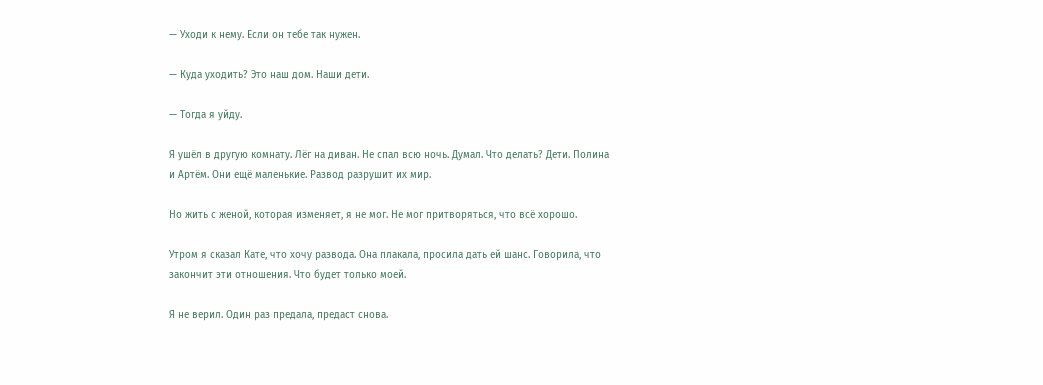— Уходи к нему. Если он тебе так нужен.

— Куда уходить? Это наш дом. Наши дети.

— Тогда я уйду.

Я ушёл в другую комнату. Лёг на диван. Не спал всю ночь. Думал. Что делать? Дети. Полина и Артём. Они ещё маленькие. Развод разрушит их мир.

Но жить с женой, которая изменяет, я не мог. Не мог притворяться, что всё хорошо.

Утром я сказал Кате, что хочу развода. Она плакала, просила дать ей шанс. Говорила, что закончит эти отношения. Что будет только моей.

Я не верил. Один раз предала, предаст снова.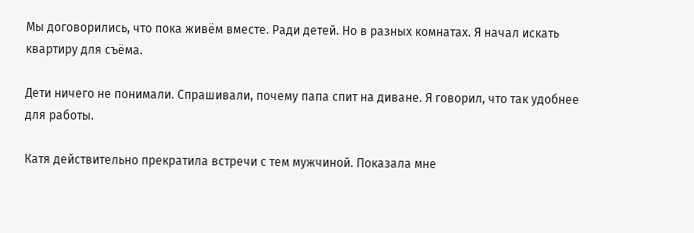Мы договорились, что пока живём вместе. Ради детей. Но в разных комнатах. Я начал искать квартиру для съёма.

Дети ничего не понимали. Спрашивали, почему папа спит на диване. Я говорил, что так удобнее для работы.

Катя действительно прекратила встречи с тем мужчиной. Показала мне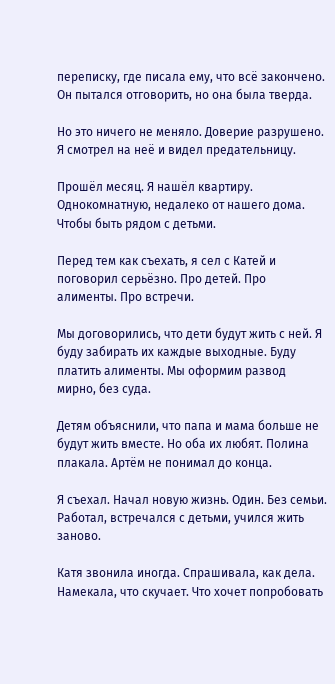переписку, где писала ему, что всё закончено. Он пытался отговорить, но она была тверда.

Но это ничего не меняло. Доверие разрушено. Я смотрел на неё и видел предательницу.

Прошёл месяц. Я нашёл квартиру. Однокомнатную, недалеко от нашего дома. Чтобы быть рядом с детьми.

Перед тем как съехать, я сел с Катей и поговорил серьёзно. Про детей. Про алименты. Про встречи.

Мы договорились, что дети будут жить с ней. Я буду забирать их каждые выходные. Буду платить алименты. Мы оформим развод мирно, без суда.

Детям объяснили, что папа и мама больше не будут жить вместе. Но оба их любят. Полина плакала. Артём не понимал до конца.

Я съехал. Начал новую жизнь. Один. Без семьи. Работал, встречался с детьми, учился жить заново.

Катя звонила иногда. Спрашивала, как дела. Намекала, что скучает. Что хочет попробовать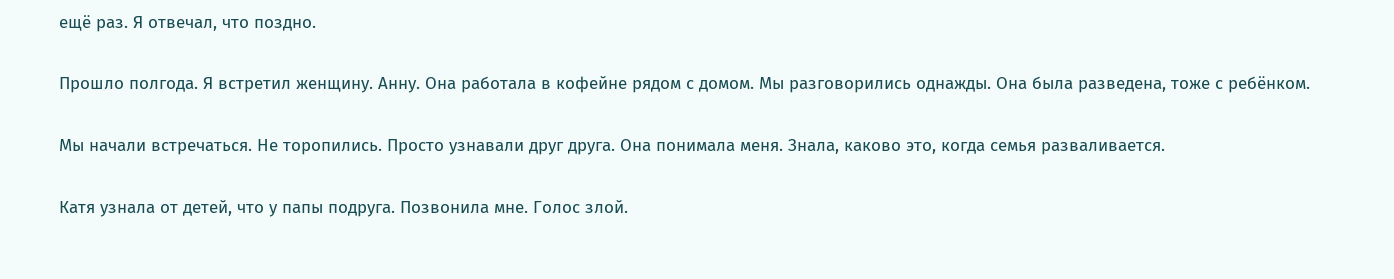ещё раз. Я отвечал, что поздно.

Прошло полгода. Я встретил женщину. Анну. Она работала в кофейне рядом с домом. Мы разговорились однажды. Она была разведена, тоже с ребёнком.

Мы начали встречаться. Не торопились. Просто узнавали друг друга. Она понимала меня. Знала, каково это, когда семья разваливается.

Катя узнала от детей, что у папы подруга. Позвонила мне. Голос злой.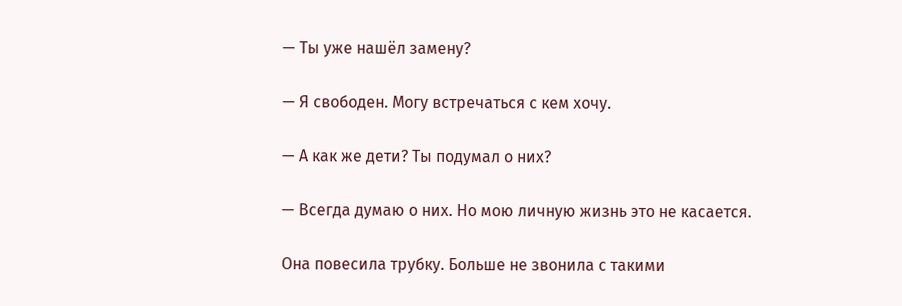— Ты уже нашёл замену?

— Я свободен. Могу встречаться с кем хочу.

— А как же дети? Ты подумал о них?

— Всегда думаю о них. Но мою личную жизнь это не касается.

Она повесила трубку. Больше не звонила с такими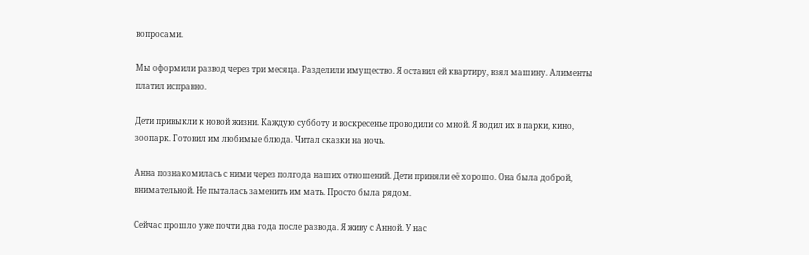вопросами.

Мы оформили развод через три месяца. Разделили имущество. Я оставил ей квартиру, взял машину. Алименты платил исправно.

Дети привыкли к новой жизни. Каждую субботу и воскресенье проводили со мной. Я водил их в парки, кино, зоопарк. Готовил им любимые блюда. Читал сказки на ночь.

Анна познакомилась с ними через полгода наших отношений. Дети приняли её хорошо. Она была доброй, внимательной. Не пыталась заменить им мать. Просто была рядом.

Сейчас прошло уже почти два года после развода. Я живу с Анной. У нас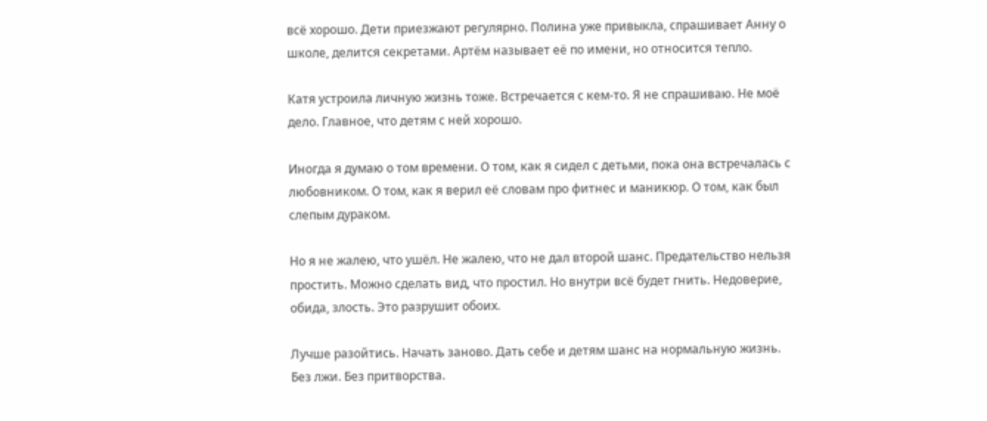всё хорошо. Дети приезжают регулярно. Полина уже привыкла, спрашивает Анну о школе, делится секретами. Артём называет её по имени, но относится тепло.

Катя устроила личную жизнь тоже. Встречается с кем-то. Я не спрашиваю. Не моё дело. Главное, что детям с ней хорошо.

Иногда я думаю о том времени. О том, как я сидел с детьми, пока она встречалась с любовником. О том, как я верил её словам про фитнес и маникюр. О том, как был слепым дураком.

Но я не жалею, что ушёл. Не жалею, что не дал второй шанс. Предательство нельзя простить. Можно сделать вид, что простил. Но внутри всё будет гнить. Недоверие, обида, злость. Это разрушит обоих.

Лучше разойтись. Начать заново. Дать себе и детям шанс на нормальную жизнь. Без лжи. Без притворства.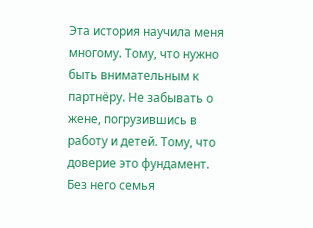Эта история научила меня многому. Тому, что нужно быть внимательным к партнёру. Не забывать о жене, погрузившись в работу и детей. Тому, что доверие это фундамент. Без него семья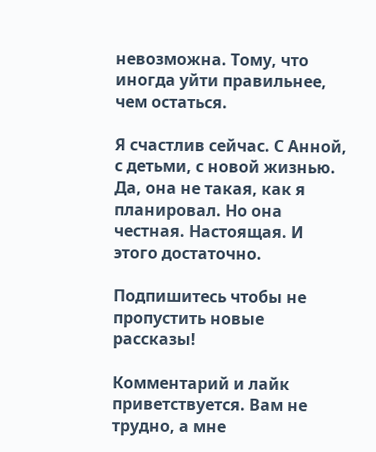невозможна. Тому, что иногда уйти правильнее, чем остаться.

Я счастлив сейчас. С Анной, с детьми, с новой жизнью. Да, она не такая, как я планировал. Но она честная. Настоящая. И этого достаточно.

Подпишитесь чтобы не пропустить новые рассказы!

Комментарий и лайк приветствуется. Вам не трудно, а мне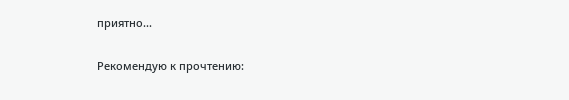приятно...

Рекомендую к прочтению: